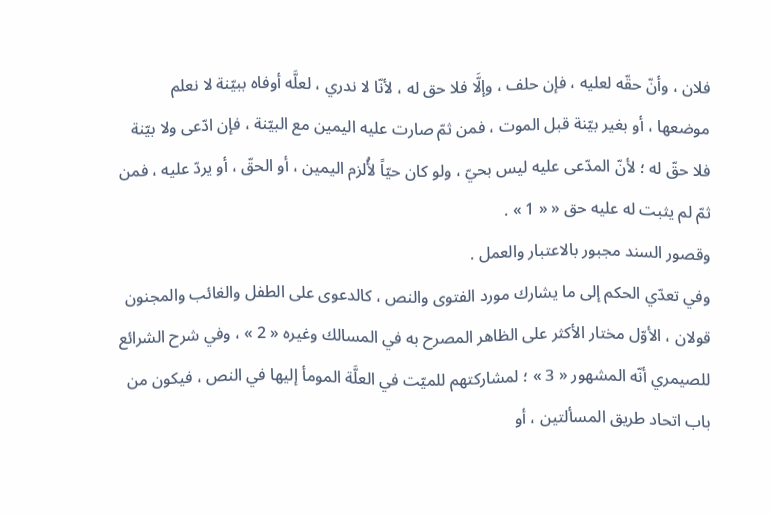فلان ، وأنّ حقّه لعليه ، فإن حلف ، وإلَّا فلا حق له ، لأنّا لا ندري ، لعلَّه أوفاه ببيّنة لا نعلم موضعها ، أو بغير بيّنة قبل الموت ، فمن ثمّ صارت عليه اليمين مع البيّنة ، فإن ادّعى ولا بيّنة فلا حقّ له ؛ لأنّ المدّعى عليه ليس بحيّ ، ولو كان حيّاً لأُلزم اليمين ، أو الحقّ ، أو يردّ عليه ، فمن ثمّ لم يثبت له عليه حق « « 1 » .
وقصور السند مجبور بالاعتبار والعمل .
وفي تعدّي الحكم إلى ما يشارك مورد الفتوى والنص ، كالدعوى على الطفل والغائب والمجنون قولان ، الأوّل مختار الأكثر على الظاهر المصرح به في المسالك وغيره « 2 » ، وفي شرح الشرائع للصيمري أنّه المشهور « 3 » ؛ لمشاركتهم للميّت في العلَّة المومأ إليها في النص ، فيكون من باب اتحاد طريق المسألتين ، أو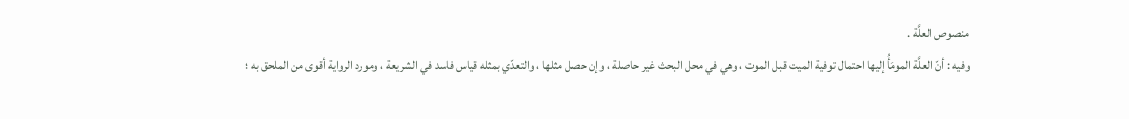منصوص العلَّة .
وفيه : أنّ العلَّة المومَأُ إليها احتمال توفية الميت قبل الموت ، وهي في محل البحث غير حاصلة ، وإن حصل مثلها ، والتعدّي بمثله قياس فاسد في الشريعة ، ومورد الرواية أقوى من الملحق به ؛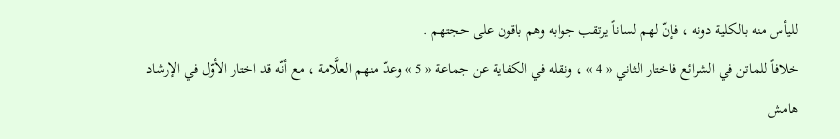لليأس منه بالكلية دونه ، فإنّ لهم لساناً يرتقب جوابه وهم باقون على حجتهم .
خلافاً للماتن في الشرائع فاختار الثاني « 4 » ، ونقله في الكفاية عن جماعة « 5 » وعدّ منهم العلَّامة ، مع أنّه قد اختار الأوّل في الإرشاد
هامش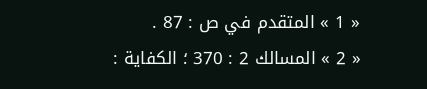« 1 » المتقدم في ص : 87 .
« 2 » المسالك 2 : 370 ؛ الكفاية :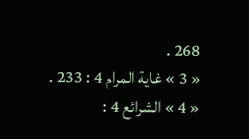268 .
« 3 » غاية المرام 4 : 233 .
« 4 » الشرائع 4 :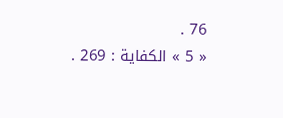76 .
« 5 » الكفاية : 269 .